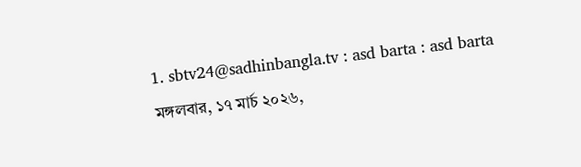1. sbtv24@sadhinbangla.tv : asd barta : asd barta
মঙ্গলবার, ১৭ মার্চ ২০২৬,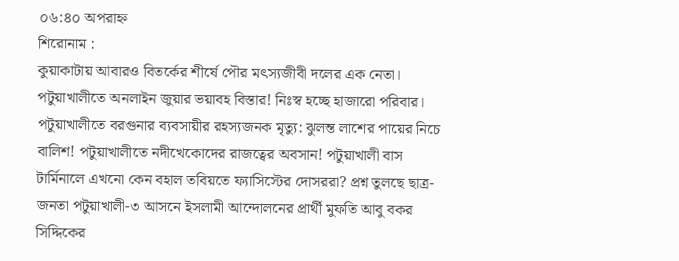০৬:৪০ অপরাহ্ন
শিরোনাম :
কুয়াকাটায় আবারও বিতর্কের শীর্ষে পৌর মৎস্যজীবী দলের এক নেতা। পটুয়াখালীতে অনলাইন জুয়ার ভয়াবহ বিস্তার! নিঃস্ব হচ্ছে হাজারো পরিবার। পটুয়াখালীতে বরগুনার ব্যবসায়ীর রহস্যজনক মৃত্যু: ঝুলন্ত লাশের পায়ের নিচে বালিশ! পটুয়াখালীতে নদীখেকোদের রাজত্বের অবসান! পটুয়াখালী বাস টার্মিনালে এখনো কেন বহাল তবিয়তে ফ্যাসিস্টের দোসররা? প্রশ্ন তুলছে ছাত্র-জনতা পটুয়াখালী-৩ আসনে ইসলামী আন্দোলনের প্রার্থী মুফতি আবু বকর সিদ্দিকের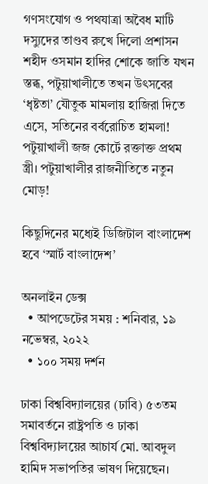গণসংযোগ ও পথযাত্রা অবৈধ মাটি দস্যুদের তাণ্ডব রুখে দিলো প্রশাসন শহীদ ওসমান হাদির শোকে জাতি যখন স্তব্ধ, পটুয়াখালীতে তখন উৎসবের ‘ধৃষ্টতা’ যৌতুক মামলায় হাজিরা দিতে এসে, সতিনের বর্বরোচিত হামলা! পটুয়াখালী জজ কোর্টে রক্তাক্ত প্রথম স্ত্রী। পটুয়াখালীর রাজনীতিতে নতুন মোড়!

কিছুদিনের মধ্যেই ডিজিটাল বাংলাদেশ হবে ‘স্মার্ট বাংলাদেশ’

অনলাইন ডেক্স
  • আপডেটের সময় : শনিবার, ১৯ নভেম্বর, ২০২২
  • ১০০ সময় দর্শন

ঢাকা বিশ্ববিদ্যালয়ের (ঢাবি) ৫৩তম সমাবর্তনে রাষ্ট্রপতি ও ঢাকা বিশ্ববিদ্যালয়ের আচার্য মো. আবদুল হামিদ সভাপতির ভাষণ দিয়েছেন।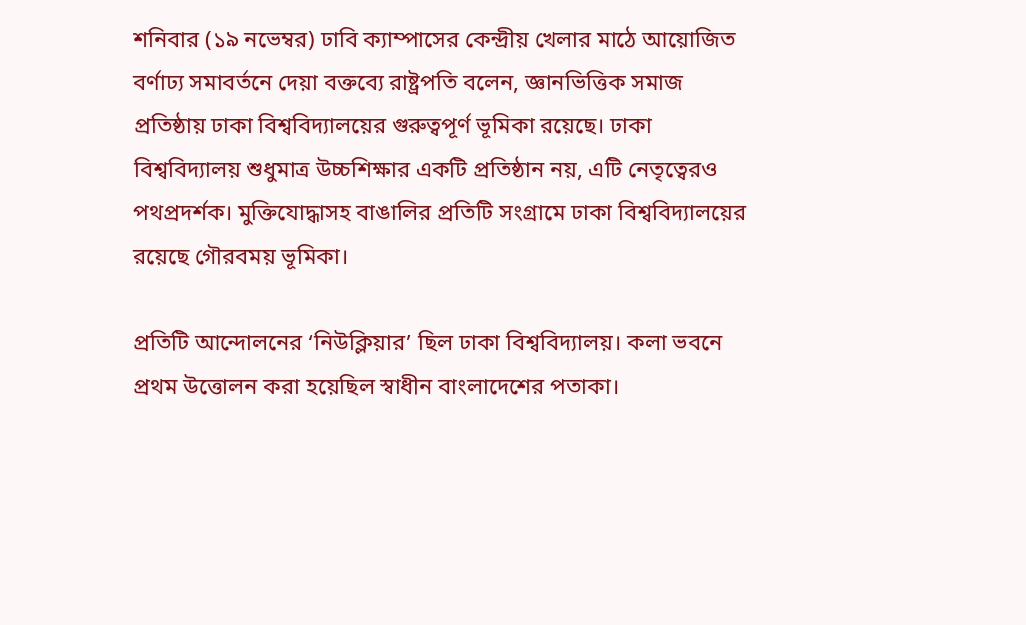শনিবার (১৯ নভেম্বর) ঢাবি ক্যাম্পাসের কেন্দ্রীয় খেলার মাঠে আয়োজিত বর্ণাঢ্য সমাবর্তনে দেয়া বক্তব্যে রাষ্ট্রপতি বলেন, জ্ঞানভিত্তিক সমাজ প্রতিষ্ঠায় ঢাকা বিশ্ববিদ্যালয়ের গুরুত্বপূর্ণ ভূমিকা রয়েছে। ঢাকা বিশ্ববিদ্যালয় শুধুমাত্র উচ্চশিক্ষার একটি প্রতিষ্ঠান নয়, এটি নেতৃত্বেরও পথপ্রদর্শক। মুক্তিযোদ্ধাসহ বাঙালির প্রতিটি সংগ্রামে ঢাকা বিশ্ববিদ্যালয়ের রয়েছে গৌরবময় ভূমিকা।

প্রতিটি আন্দোলনের ‘নিউক্লিয়ার’ ছিল ঢাকা বিশ্ববিদ্যালয়। কলা ভবনে প্রথম উত্তোলন করা হয়েছিল স্বাধীন বাংলাদেশের পতাকা।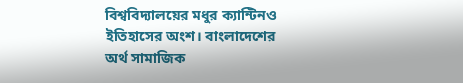বিশ্ববিদ্যালয়ের মধুর ক্যান্টিনও ইতিহাসের অংশ। বাংলাদেশের অর্থ সামাজিক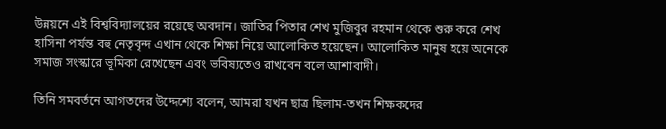উন্নয়নে এই বিশ্ববিদ্যালয়ের রয়েছে অবদান। জাতির পিতার শেখ মুজিবুর রহমান থেকে শুরু করে শেখ হাসিনা পর্যন্ত বহু নেতৃবৃন্দ এখান থেকে শিক্ষা নিয়ে আলোকিত হয়েছেন। আলোকিত মানুষ হয়ে অনেকে সমাজ সংস্কারে ভূমিকা রেখেছেন এবং ভবিষ্যতেও রাখবেন বলে আশাবাদী।

তিনি সমবর্তনে আগতদের উদ্দেশ্যে বলেন, আমরা যখন ছাত্র ছিলাম-তখন শিক্ষকদের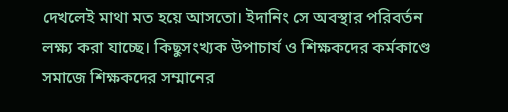দেখলেই মাথা মত হয়ে আসতো। ইদানিং সে অবস্থার পরিবর্তন লক্ষ্য করা যাচ্ছে। কিছুসংখ্যক উপাচার্য ও শিক্ষকদের কর্মকাণ্ডে সমাজে শিক্ষকদের সম্মানের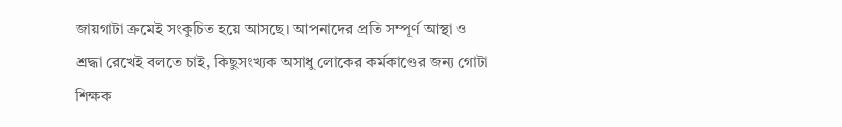জায়গাটা ক্রমেই সংকুচিত হয়ে আসছে। আপনাদের প্রতি সম্পূর্ণ আস্থা ও শ্রদ্ধা রেখেই বলতে চাই, কিছুসংখ্যক অসাধু লোকের কর্মকাণ্ডের জন্য গোটা শিক্ষক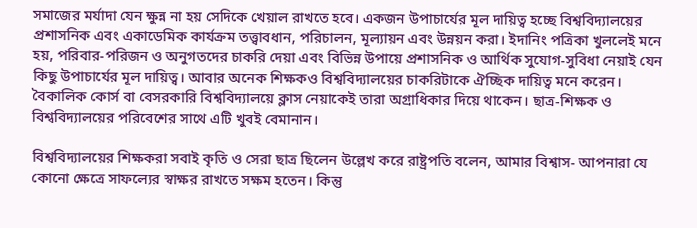সমাজের মর্যাদা যেন ক্ষুন্ন না হয় সেদিকে খেয়াল রাখতে হবে। একজন উপাচার্যের মূল দায়িত্ব হচ্ছে বিশ্ববিদ্যালয়ের প্রশাসনিক এবং একাডেমিক কার্যক্রম তত্ত্বাবধান, পরিচালন, মূল্যায়ন এবং উন্নয়ন করা। ইদানিং পত্রিকা খুললেই মনে হয়, পরিবার-পরিজন ও অনুগতদের চাকরি দেয়া এবং বিভিন্ন উপায়ে প্রশাসনিক ও আর্থিক সুযোগ-সুবিধা নেয়াই যেন কিছু উপাচার্যের মূল দায়িত্ব। আবার অনেক শিক্ষকও বিশ্ববিদ্যালয়ের চাকরিটাকে ঐচ্ছিক দায়িত্ব মনে করেন। বৈকালিক কোর্স বা বেসরকারি বিশ্ববিদ্যালয়ে ক্লাস নেয়াকেই তারা অগ্রাধিকার দিয়ে থাকেন। ছাত্র-শিক্ষক ও বিশ্ববিদ্যালয়ের পরিবেশের সাথে এটি খুবই বেমানান।

বিশ্ববিদ্যালয়ের শিক্ষকরা সবাই কৃতি ও সেরা ছাত্র ছিলেন উল্লেখ করে রাষ্ট্রপতি বলেন, আমার বিশ্বাস- আপনারা যে কোনো ক্ষেত্রে সাফল্যের স্বাক্ষর রাখতে সক্ষম হতেন। কিন্তু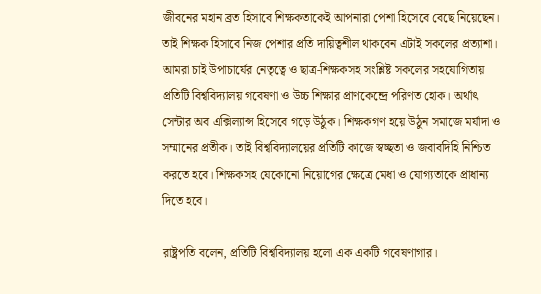জীবনের মহান ব্রত হিসাবে শিক্ষকতাকেই আপনারা পেশা হিসেবে বেছে নিয়েছেন। তাই শিক্ষক হিসাবে নিজ পেশার প্রতি দায়িত্বশীল থাকবেন এটাই সকলের প্রত্যাশা। আমরা চাই উপাচার্যের নেতৃত্বে ও ছাত্র-শিক্ষকসহ সংশ্লিষ্ট সকলের সহযোগিতায় প্রতিটি বিশ্ববিদ্যালয় গবেষণা ও উচ্চ শিক্ষার প্রাণকেন্দ্রে পরিণত হোক। অর্থাৎ সেন্টার অব এক্সিল্যান্স হিসেবে গড়ে উঠুক। শিক্ষকগণ হয়ে উঠুন সমাজে মর্যাদা ও সম্মানের প্রতীক। তাই বিশ্ববিদ্যালয়ের প্রতিটি কাজে স্বচ্ছতা ও জবাবদিহি নিশ্চিত করতে হবে। শিক্ষকসহ যেকোনো নিয়োগের ক্ষেত্রে মেধা ও যোগ্যতাকে প্রাধান্য দিতে হবে।

রাষ্ট্রপতি বলেন, প্রতিটি বিশ্ববিদ্যালয় হলো এক একটি গবেষণাগার।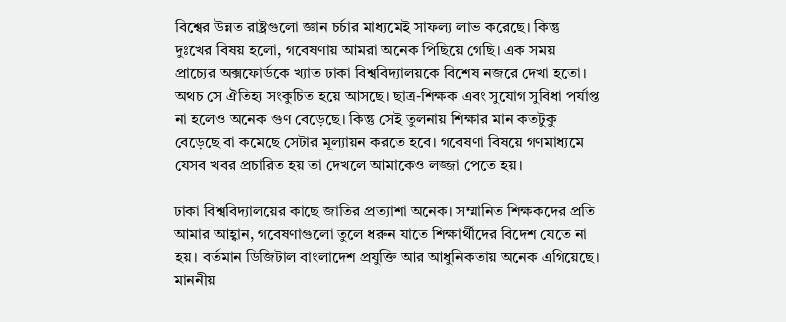বিশ্বের উন্নত রাষ্ট্রগুলো জ্ঞান চর্চার মাধ্যমেই সাফল্য লাভ করেছে। কিন্তু দুঃখের বিষয় হলো, গবেষণায় আমরা অনেক পিছিয়ে গেছি। এক সময় প্রাচ্যের অক্সফোর্ডকে খ্যাত ঢাকা বিশ্ববিদ্যালয়কে বিশেষ নজরে দেখা হতো। অথচ সে ঐতিহ্য সংকুচিত হয়ে আসছে। ছাত্র-শিক্ষক এবং সুযোগ সুবিধা পর্যাপ্ত না হলেও অনেক গুণ বেড়েছে। কিন্তু সেই তুলনায় শিক্ষার মান কতটুকু বেড়েছে বা কমেছে সেটার মূল্যায়ন করতে হবে। গবেষণা বিষয়ে গণমাধ্যমে যেসব খবর প্রচারিত হয় তা দেখলে আমাকেও লজ্জা পেতে হয়।

ঢাকা বিশ্ববিদ্যালয়ের কাছে জাতির প্রত্যাশা অনেক। সম্মানিত শিক্ষকদের প্রতি আমার আহ্বান, গবেষণাগুলো তুলে ধরুন যাতে শিক্ষার্থীদের বিদেশ যেতে না হয়। বর্তমান ডিজিটাল বাংলাদেশ প্রযুক্তি আর আধুনিকতায় অনেক এগিয়েছে। মাননীয়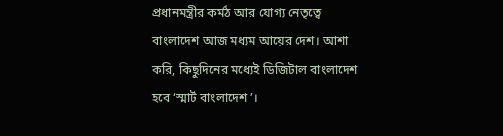প্রধানমন্ত্রীর কর্মঠ আর যোগ্য নেতৃত্বে বাংলাদেশ আজ মধ্যম আয়ের দেশ। আশা করি, কিছুদিনের মধ্যেই ডিজিটাল বাংলাদেশ হবে ‘স্মার্ট বাংলাদেশ’।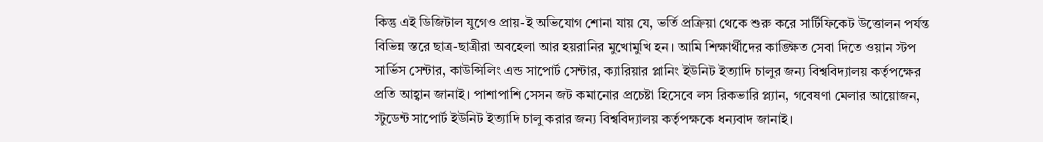কিন্তু এই ডিজিটাল যুগেও প্রায়-ই অভিযোগ শোনা যায় যে, ভর্তি প্রক্রিয়া থেকে শুরু করে সার্টিফিকেট উত্তোলন পর্যন্ত বিভিন্ন স্তরে ছাত্র-ছাত্রীরা অবহেলা আর হয়রানির মুখোমুখি হন। আমি শিক্ষার্থীদের কাঙ্ক্ষিত সেবা দিতে ওয়ান স্টপ সার্ভিস সেন্টার, কাউন্সিলিং এন্ড সাপোর্ট সেন্টার, ক্যারিয়ার প্লানিং ইউনিট ইত্যাদি চালুর জন্য বিশ্ববিদ্যালয় কর্তৃপক্ষের প্রতি আহ্বান জানাই। পাশাপাশি সেসন জট কমানোর প্রচেষ্টা হিসেবে লস রিকভারি প্ল্যান, গবেষণা মেলার আয়োজন, স্টুডেন্ট সাপোর্ট ইউনিট ইত্যাদি চালু করার জন্য বিশ্ববিদ্যালয় কর্তৃপক্ষকে ধন্যবাদ জানাই।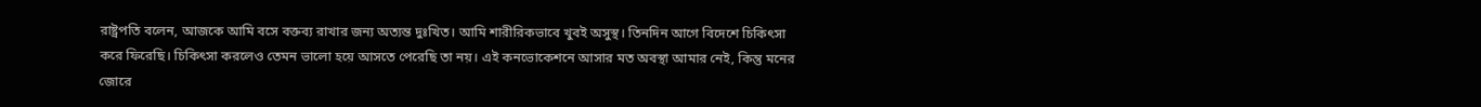রাষ্ট্রপতি বলেন, আজকে আমি বসে বক্তব্য রাখার জন্য অত্যন্ত দুঃখিত। আমি শারীরিকভাবে খুবই অসুস্থ। তিনদিন আগে বিদেশে চিকিৎসা করে ফিরেছি। চিকিৎসা করলেও তেমন ভালো হয়ে আসতে পেরেছি তা নয়। এই কনভোকেশনে আসার মত অবস্থা আমার নেই, কিন্তু মনের জোরে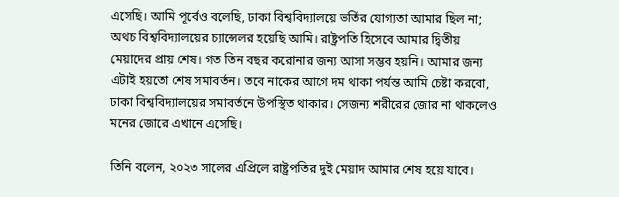এসেছি। আমি পূর্বেও বলেছি, ঢাকা বিশ্ববিদ্যালয়ে ভর্তির যোগ্যতা আমার ছিল না; অথচ বিশ্ববিদ্যালয়ের চ্যান্সেলর হয়েছি আমি। রাষ্ট্রপতি হিসেবে আমার দ্বিতীয় মেয়াদের প্রায় শেষ। গত তিন বছর করোনার জন্য আসা সম্ভব হয়নি। আমার জন্য এটাই হয়তো শেষ সমাবর্তন। তবে নাকের আগে দম থাকা পর্যন্ত আমি চেষ্টা করবো, ঢাকা বিশ্ববিদ্যালয়ের সমাবর্তনে উপস্থিত থাকার। সেজন্য শরীরের জোর না থাকলেও মনের জোরে এখানে এসেছি।

তিনি বলেন, ২০২৩ সালের এপ্রিলে রাষ্ট্রপতির দুই মেয়াদ আমার শেষ হয়ে যাবে।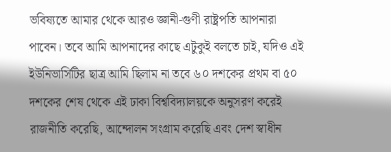ভবিষ্যতে আমার থেকে আরও জ্ঞানী-গুণী রাষ্ট্রপতি আপনারা পাবেন। তবে আমি আপনাদের কাছে এটুকুই বলতে চাই, যদিও এই ইউনিভার্সিটির ছাত্র আমি ছিলাম না তবে ৬০ দশকের প্রথম বা ৫০ দশকের শেষ থেকে এই ঢাকা বিশ্ববিদ্যালয়কে অনুসরণ করেই রাজনীতি করেছি, আন্দোলন সংগ্রাম করেছি এবং দেশ স্বাধীন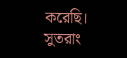করেছি। সুতরাং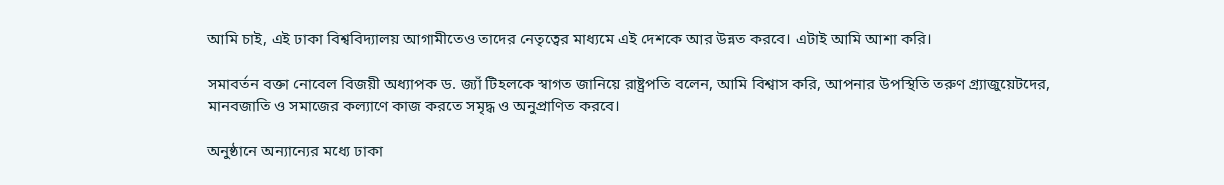আমি চাই, এই ঢাকা বিশ্ববিদ্যালয় আগামীতেও তাদের নেতৃত্বের মাধ্যমে এই দেশকে আর উন্নত করবে। এটাই আমি আশা করি।

সমাবর্তন বক্তা নোবেল বিজয়ী অধ্যাপক ড. জ্যাঁ টিহলকে স্বাগত জানিয়ে রাষ্ট্রপতি বলেন, আমি বিশ্বাস করি, আপনার উপস্থিতি তরুণ গ্র্যাজুয়েটদের, মানবজাতি ও সমাজের কল্যাণে কাজ করতে সমৃদ্ধ ও অনুপ্রাণিত করবে।

অনুষ্ঠানে অন্যান্যের মধ্যে ঢাকা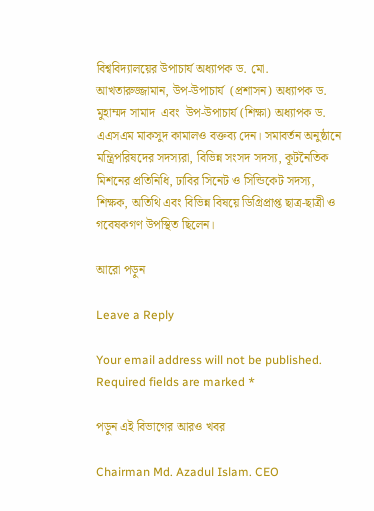বিশ্ববিদ্যালয়ের উপাচার্য অধ্যাপক ড. মো. আখতারুজ্জামান, উপ-উপাচার্য  (প্রশাসন) অধ্যাপক ড. মুহাম্মদ সামাদ  এবং  উপ-উপাচার্য (শিক্ষা) অধ্যাপক ড. এএসএম মাকসুদ কামালও বক্তব্য দেন। সমাবর্তন অনুষ্ঠানে মন্ত্রিপরিষদের সদস্যরা, বিভিন্ন সংসদ সদস্য, কূটনৈতিক মিশনের প্রতিনিধি, ঢাবির সিনেট ও সিন্ডিকেট সদস্য, শিক্ষক, অতিথি এবং বিভিন্ন বিষয়ে ডিগ্রিপ্রাপ্ত ছাত্র-ছাত্রী ও গবেষকগণ উপস্থিত ছিলেন।

আরো পড়ুন

Leave a Reply

Your email address will not be published. Required fields are marked *

পড়ুন এই বিভাগের আরও খবর

Chairman Md. Azadul Islam. CEO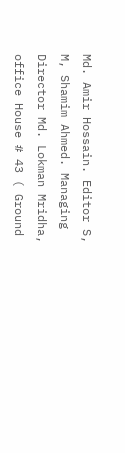Md. Amir Hossain. Editor S, M, Shamim Ahmed. Managing Director Md. Lokman Mridha, office House # 43 ( Ground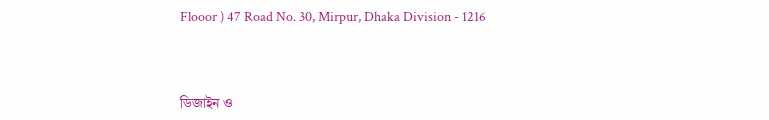Flooor ) 47 Road No. 30, Mirpur, Dhaka Division - 1216



ডিজাইন ও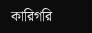কারিগরি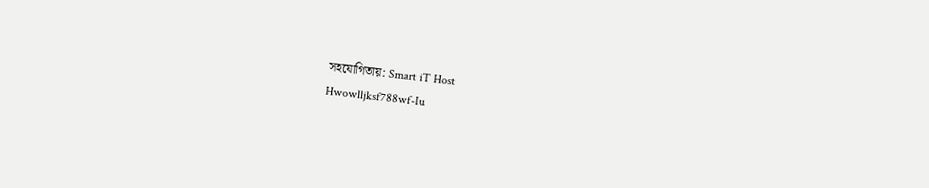সহযোগিতায়: Smart iT Host
Hwowlljksf788wf-Iu